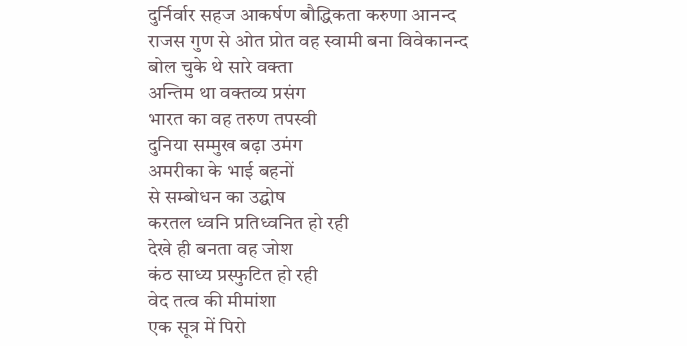दुर्निर्वार सहज आकर्षण बौद्धिकता करुणा आनन्द
राजस गुण से ओत प्रोत वह स्वामी बना विवेकानन्द
बोल चुके थे सारे वक्ता
अन्तिम था वक्तव्य प्रसंग
भारत का वह तरुण तपस्वी
दुनिया सम्मुख बढ़ा उमंग
अमरीका के भाई बहनों
से सम्बोधन का उद्घोष
करतल ध्वनि प्रतिध्वनित हो रही
देखे ही बनता वह जोश
कंठ साध्य प्रस्फुटित हो रही
वेद तत्व की मीमांशा
एक सूत्र में पिरो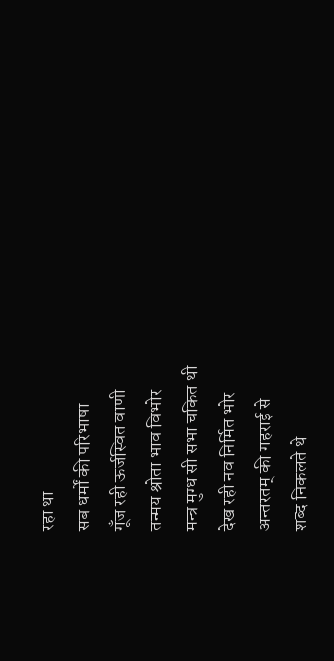रहा था
सब धर्मों की परिभाषा
गूँज रही ऊर्जस्वित वाणी
तन्मय श्रोता भाव विभोर
मन्त्र मुग्ध सी सभा चकित थी
देख रही नव निर्मित भोर
अन्तरतम् की गहराई से
शब्द निकलते थे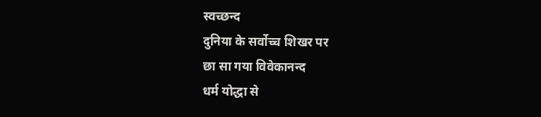स्वच्छन्द
दुनिया के सर्वोच्च शिखर पर
छा सा गया विवेकानन्द
धर्म योद्धा से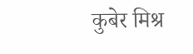कुबेर मिश्र